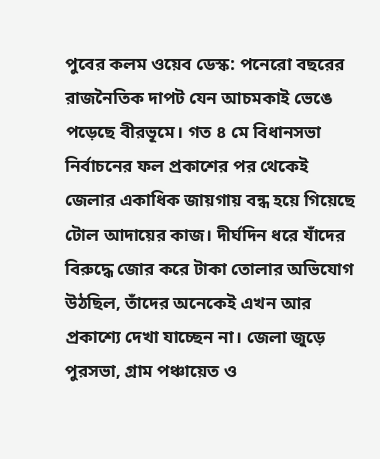পুবের কলম ওয়েব ডেস্ক: পনেরো বছরের রাজনৈতিক দাপট যেন আচমকাই ভেঙে পড়েছে বীরভূমে। গত ৪ মে বিধানসভা নির্বাচনের ফল প্রকাশের পর থেকেই জেলার একাধিক জায়গায় বন্ধ হয়ে গিয়েছে টোল আদায়ের কাজ। দীর্ঘদিন ধরে যাঁদের বিরুদ্ধে জোর করে টাকা তোলার অভিযোগ উঠছিল, তাঁদের অনেকেই এখন আর প্রকাশ্যে দেখা যাচ্ছেন না। জেলা জুড়ে পুরসভা, গ্রাম পঞ্চায়েত ও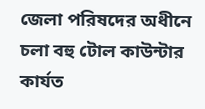জেলা পরিষদের অধীনে চলা বহু টোল কাউন্টার কার্যত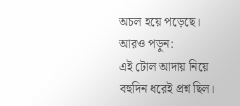অচল হয়ে পড়েছে।
আরও পড়ুন:
এই টোল আদায় নিয়ে বহুদিন ধরেই প্রশ্ন ছিল।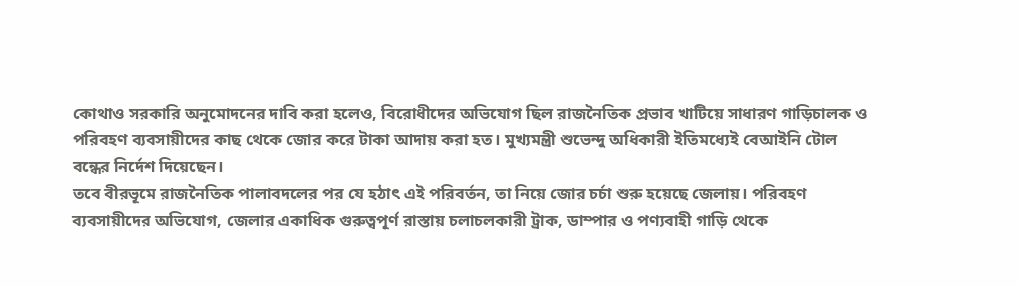কোথাও সরকারি অনুমোদনের দাবি করা হলেও, বিরোধীদের অভিযোগ ছিল রাজনৈতিক প্রভাব খাটিয়ে সাধারণ গাড়িচালক ও পরিবহণ ব্যবসায়ীদের কাছ থেকে জোর করে টাকা আদায় করা হত। মুখ্যমন্ত্রী শুভেন্দু অধিকারী ইতিমধ্যেই বেআইনি টোল বন্ধের নির্দেশ দিয়েছেন।
তবে বীরভূমে রাজনৈতিক পালাবদলের পর যে হঠাৎ এই পরিবর্তন, তা নিয়ে জোর চর্চা শুরু হয়েছে জেলায়। পরিবহণ ব্যবসায়ীদের অভিযোগ, জেলার একাধিক গুরুত্বপূর্ণ রাস্তায় চলাচলকারী ট্রাক, ডাম্পার ও পণ্যবাহী গাড়ি থেকে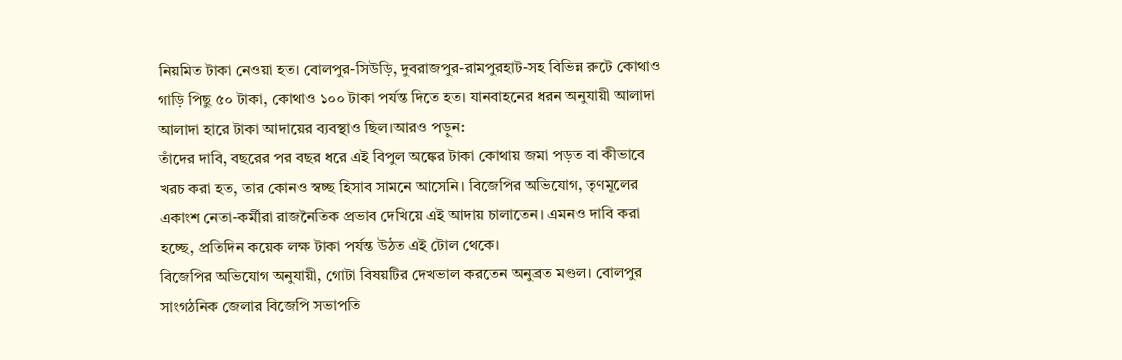নিয়মিত টাকা নেওয়া হত। বোলপুর-সিউড়ি, দুবরাজপুর-রামপুরহাট-সহ বিভিন্ন রুটে কোথাও গাড়ি পিছু ৫০ টাকা, কোথাও ১০০ টাকা পর্যন্ত দিতে হত। যানবাহনের ধরন অনুযায়ী আলাদা আলাদা হারে টাকা আদায়ের ব্যবস্থাও ছিল।আরও পড়ুন:
তাঁদের দাবি, বছরের পর বছর ধরে এই বিপুল অঙ্কের টাকা কোথায় জমা পড়ত বা কীভাবে খরচ করা হত, তার কোনও স্বচ্ছ হিসাব সামনে আসেনি। বিজেপির অভিযোগ, তৃণমূলের একাংশ নেতা-কর্মীরা রাজনৈতিক প্রভাব দেখিয়ে এই আদায় চালাতেন। এমনও দাবি করা হচ্ছে, প্রতিদিন কয়েক লক্ষ টাকা পর্যন্ত উঠত এই টোল থেকে।
বিজেপির অভিযোগ অনুযায়ী, গোটা বিষয়টির দেখভাল করতেন অনুব্রত মণ্ডল। বোলপুর সাংগঠনিক জেলার বিজেপি সভাপতি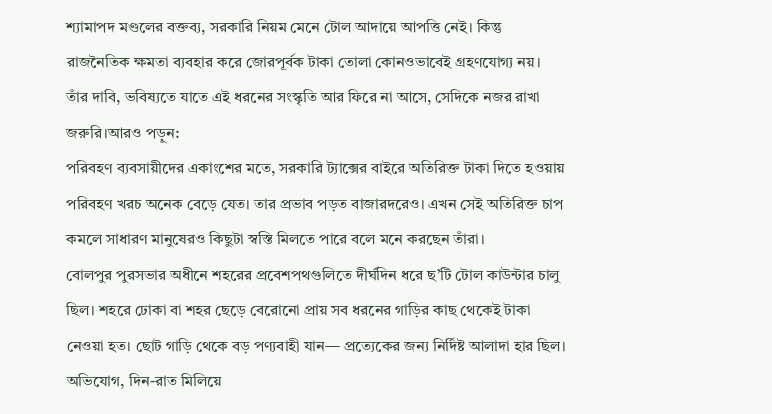শ্যামাপদ মণ্ডলের বক্তব্য, সরকারি নিয়ম মেনে টোল আদায়ে আপত্তি নেই। কিন্তু রাজনৈতিক ক্ষমতা ব্যবহার করে জোরপূর্বক টাকা তোলা কোনওভাবেই গ্রহণযোগ্য নয়। তাঁর দাবি, ভবিষ্যতে যাতে এই ধরনের সংস্কৃতি আর ফিরে না আসে, সেদিকে নজর রাখা জরুরি।আরও পড়ুন:
পরিবহণ ব্যবসায়ীদের একাংশের মতে, সরকারি ট্যাক্সের বাইরে অতিরিক্ত টাকা দিতে হওয়ায় পরিবহণ খরচ অনেক বেড়ে যেত। তার প্রভাব পড়ত বাজারদরেও। এখন সেই অতিরিক্ত চাপ কমলে সাধারণ মানুষেরও কিছুটা স্বস্তি মিলতে পারে বলে মনে করছেন তাঁরা।
বোলপুর পুরসভার অধীনে শহরের প্রবেশপথগুলিতে দীর্ঘদিন ধরে ছ’টি টোল কাউন্টার চালু ছিল। শহরে ঢোকা বা শহর ছেড়ে বেরোনো প্রায় সব ধরনের গাড়ির কাছ থেকেই টাকা নেওয়া হত। ছোট গাড়ি থেকে বড় পণ্যবাহী যান— প্রত্যেকের জন্য নির্দিষ্ট আলাদা হার ছিল। অভিযোগ, দিন-রাত মিলিয়ে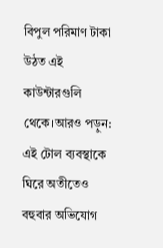বিপুল পরিমাণ টাকা উঠত এই কাউন্টারগুলি থেকে।আরও পড়ুন:
এই টোল ব্যবস্থাকে ঘিরে অতীতেও বহুবার অভিযোগ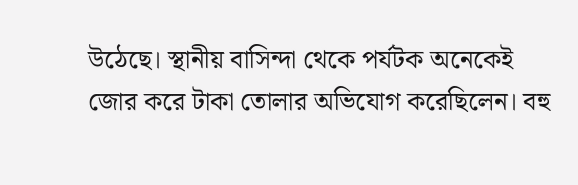উঠেছে। স্থানীয় বাসিন্দা থেকে পর্যটক অনেকেই জোর করে টাকা তোলার অভিযোগ করেছিলেন। বহু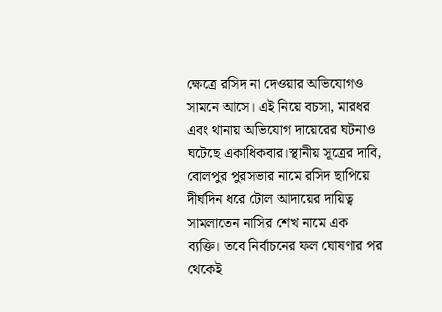ক্ষেত্রে রসিদ না দেওয়ার অভিযোগও সামনে আসে। এই নিয়ে বচসা, মারধর এবং থানায় অভিযোগ দায়েরের ঘটনাও ঘটেছে একাধিকবার।স্থানীয় সূত্রের দাবি, বোলপুর পুরসভার নামে রসিদ ছাপিয়ে দীর্ঘদিন ধরে টোল আদায়ের দায়িত্ব সামলাতেন নাসির শেখ নামে এক ব্যক্তি। তবে নির্বাচনের ফল ঘোষণার পর থেকেই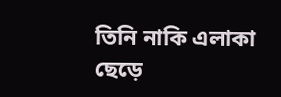তিনি নাকি এলাকা ছেড়ে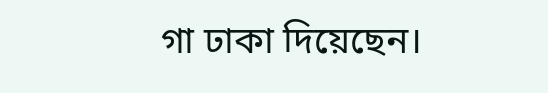গা ঢাকা দিয়েছেন।